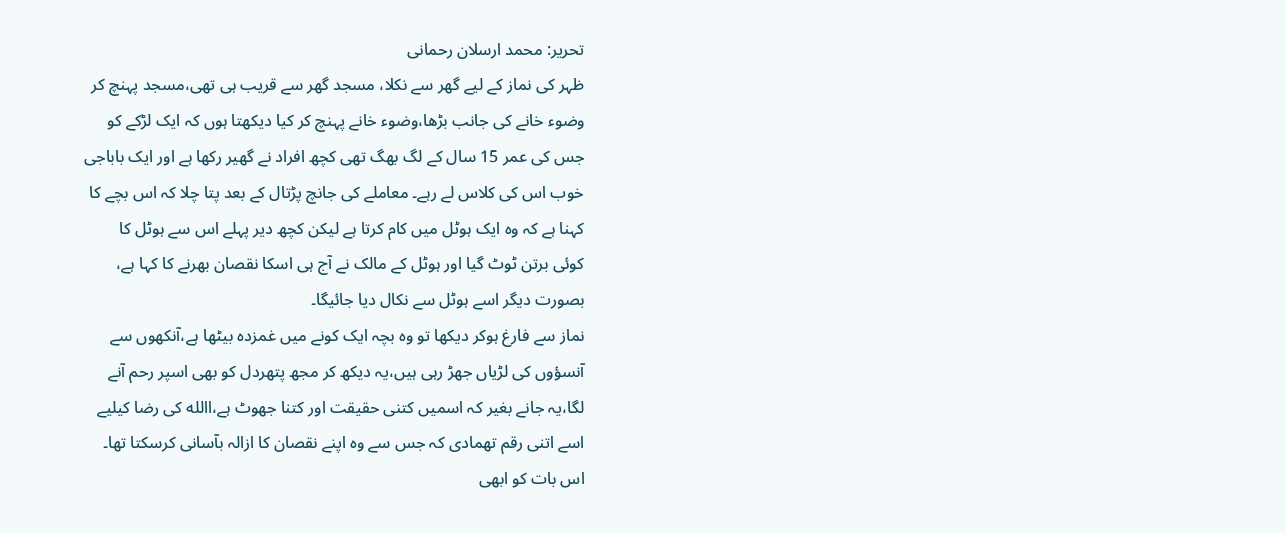تحریر: محمد ارسلان رحمانی
ظہر کی نماز کے لیے گھر سے نکلا، مسجد گھر سے قریب ہی تھی،مسجد پہنچ کر
وضوء خانے کی جانب بڑھا،وضوء خانے پہنچ کر کیا دیکھتا ہوں کہ ایک لڑکے کو
جس کی عمر 15 سال کے لگ بھگ تھی کچھ افراد نے گھیر رکھا ہے اور ایک باباجی
خوب اس کی کلاس لے رہے۔ معاملے کی جانچ پڑتال کے بعد پتا چلا کہ اس بچے کا
کہنا ہے کہ وہ ایک ہوٹل میں کام کرتا ہے لیکن کچھ دیر پہلے اس سے ہوٹل کا
کوئی برتن ٹوٹ گیا اور ہوٹل کے مالک نے آج ہی اسکا نقصان بھرنے کا کہا ہے،
بصورت دیگر اسے ہوٹل سے نکال دیا جائیگا۔
نماز سے فارغ ہوکر دیکھا تو وہ بچہ ایک کونے میں غمزدہ بیٹھا ہے،آنکھوں سے
آنسؤوں کی لڑیاں جھڑ رہی ہیں،یہ دیکھ کر مجھ پتھردل کو بھی اسپر رحم آنے
لگا،یہ جانے بغیر کہ اسمیں کتنی حقیقت اور کتنا جھوٹ ہے،االله کی رضا کیلیے
اسے اتنی رقم تھمادی کہ جس سے وہ اپنے نقصان کا ازالہ بآسانی کرسکتا تھا۔
اس بات کو ابھی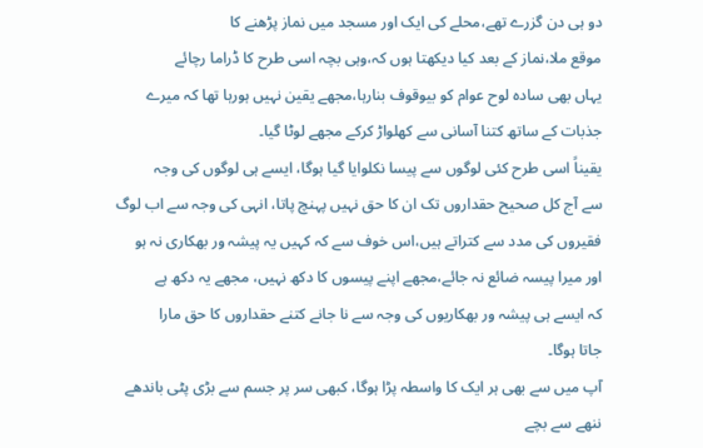دو ہی دن گزرے تھے،محلے کی ایک اور مسجد میں نماز پڑھنے کا
موقع ملا،نماز کے بعد کیا دیکھتا ہوں کہ،وہی بچہ اسی طرح کا ڈراما رچائے
یہاں بھی سادہ لوح عوام کو بیوقوف بنارہا،مجھے یقین نہیں ہورہا تھا کہ میرے
جذبات کے ساتھ کتنا آسانی سے کھلواڑ کرکے مجھے لوٹا گیا۔
یقیناً اسی طرح کئی لوگوں سے پیسا نکلوایا گیا ہوگا، ایسے ہی لوگوں کی وجہ
سے آج کل صحیح حقداروں تک ان کا حق نہیں پہنچ پاتا، انہی کی وجہ سے اب لوگ
فقیروں کی مدد سے کتراتے ہیں،اس خوف سے کہ کہیں یہ پیشہ ور بھکاری نہ ہو
اور میرا پیسہ ضائع نہ جائے،مجھے اپنے پیسوں کا دکھ نہیں، مجھے یہ دکھ ہے
کہ ایسے ہی پیشہ ور بھکاریوں کی وجہ سے نا جانے کتنے حقداروں کا حق مارا
جاتا ہوگا۔
آپ میں سے بھی ہر ایک کا واسطہ پڑا ہوگا، کبھی سر پر جسم سے بڑی پٹی باندھے
ننھے سے بچے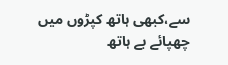سے،کبھی ہاتھ کپڑوں میں چھپائے بے ہاتھ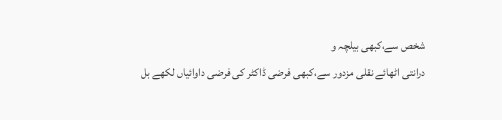شخص سے،کبھی بیلچہ و
درانتی اٹھائے نقلی مزدور سے،کبھی فرضی ڈاکٹر کی فرضی داوائیاں لکھے بل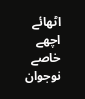اٹھائے اچھے خاصے نوجوان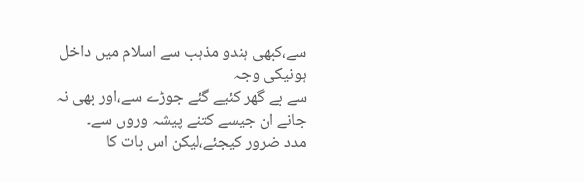سے،کبھی ہندو مذہب سے اسلام میں داخل ہونیکی وجہ
سے بے گھر کئیے گئے جوڑے سے،اور بھی نہ جانے ان جیسے کتنے پیشہ وروں سے۔
مدد ضرور کیجئے،لیکن اس بات کا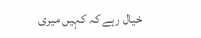خیال رہے کہ کہیں میری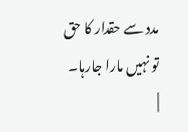مدد سے حقدار کا حق
تو نہیں مارا جارہا۔
|